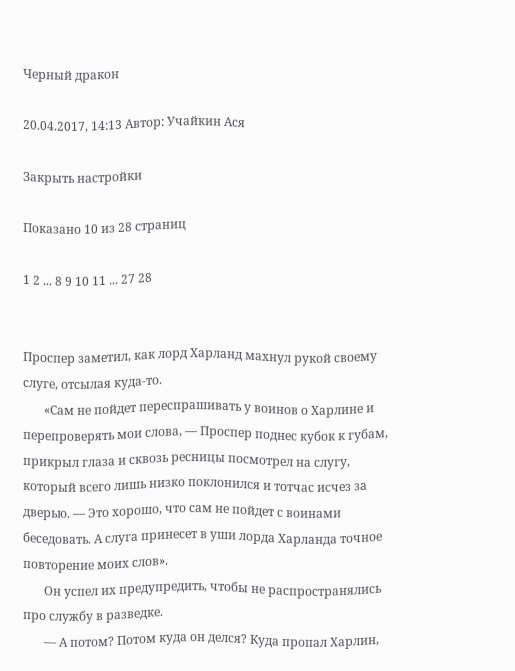Черный дракон

20.04.2017, 14:13 Автор: Учайкин Ася

Закрыть настройки

Показано 10 из 28 страниц

1 2 ... 8 9 10 11 ... 27 28


Проспер заметил, как лорд Харланд махнул рукой своему слуге, отсылая куда-то.
       «Сам не пойдет переспрашивать у воинов о Харлине и перепроверять мои слова, — Проспер поднес кубок к губам, прикрыл глаза и сквозь ресницы посмотрел на слугу, который всего лишь низко поклонился и тотчас исчез за дверью. — Это хорошо, что сам не пойдет с воинами беседовать. А слуга принесет в уши лорда Харланда точное повторение моих слов».
       Он успел их предупредить, чтобы не распространялись про службу в разведке.
       — А потом? Потом куда он делся? Куда пропал Харлин,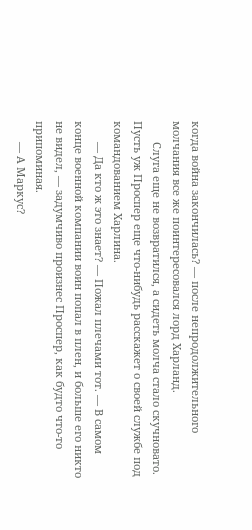когда война закончилась? — после непродолжительного молчания все же поинтересовался лорд Харланд.
       Слуга еще не возвратился, а сидеть молча стало скучновато. Пусть уж Проспер еще что-нибудь расскажет о своей службе под командованием Харлина.
       — Да кто ж это знает? — Пожал плечами тот. — В самом конце военной компании воин попал в плен, и больше его никто не видел, — задумчиво произнес Проспер, как будто что-то припоминая.
       — А Маркус?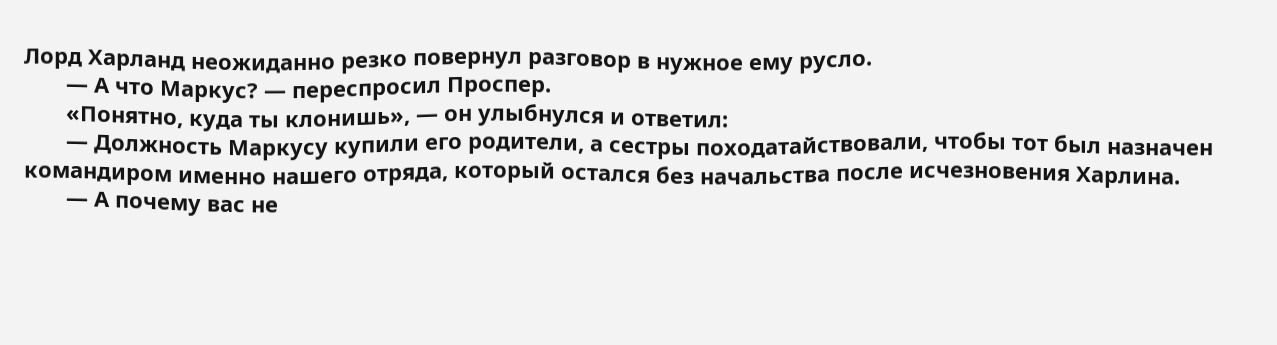Лорд Харланд неожиданно резко повернул разговор в нужное ему русло.
       — А что Маркус? — переспросил Проспер.
       «Понятно, куда ты клонишь», — он улыбнулся и ответил:
       — Должность Маркусу купили его родители, а сестры походатайствовали, чтобы тот был назначен командиром именно нашего отряда, который остался без начальства после исчезновения Харлина.
       — А почему вас не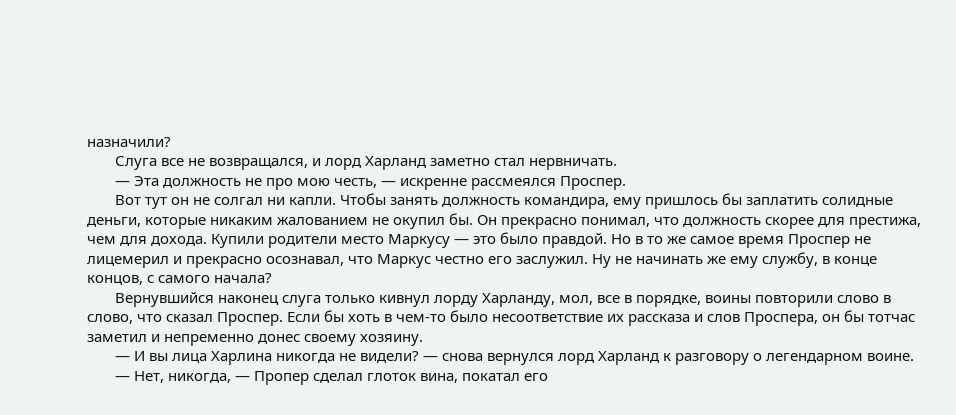назначили?
       Слуга все не возвращался, и лорд Харланд заметно стал нервничать.
       — Эта должность не про мою честь, — искренне рассмеялся Проспер.
       Вот тут он не солгал ни капли. Чтобы занять должность командира, ему пришлось бы заплатить солидные деньги, которые никаким жалованием не окупил бы. Он прекрасно понимал, что должность скорее для престижа, чем для дохода. Купили родители место Маркусу — это было правдой. Но в то же самое время Проспер не лицемерил и прекрасно осознавал, что Маркус честно его заслужил. Ну не начинать же ему службу, в конце концов, с самого начала?
       Вернувшийся наконец слуга только кивнул лорду Харланду, мол, все в порядке, воины повторили слово в слово, что сказал Проспер. Если бы хоть в чем-то было несоответствие их рассказа и слов Проспера, он бы тотчас заметил и непременно донес своему хозяину.
       — И вы лица Харлина никогда не видели? — снова вернулся лорд Харланд к разговору о легендарном воине.
       — Нет, никогда, — Пропер сделал глоток вина, покатал его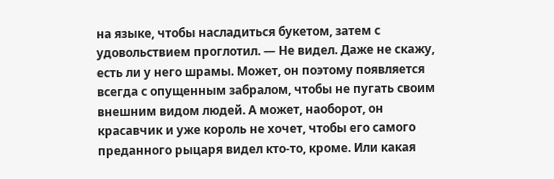на языке, чтобы насладиться букетом, затем с удовольствием проглотил. — Не видел. Даже не скажу, есть ли у него шрамы. Может, он поэтому появляется всегда с опущенным забралом, чтобы не пугать своим внешним видом людей. А может, наоборот, он красавчик и уже король не хочет, чтобы его самого преданного рыцаря видел кто-то, кроме. Или какая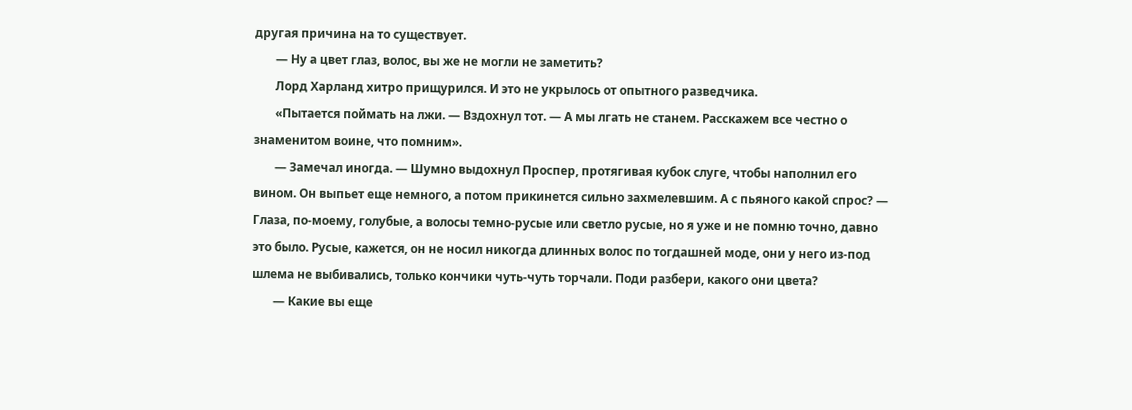другая причина на то существует.
       — Ну а цвет глаз, волос, вы же не могли не заметить?
       Лорд Харланд хитро прищурился. И это не укрылось от опытного разведчика.
       «Пытается поймать на лжи. — Вздохнул тот. — А мы лгать не станем. Расскажем все честно о знаменитом воине, что помним».
       — Замечал иногда. — Шумно выдохнул Проспер, протягивая кубок слуге, чтобы наполнил его вином. Он выпьет еще немного, а потом прикинется сильно захмелевшим. А с пьяного какой спрос? — Глаза, по-моему, голубые, а волосы темно-русые или светло русые, но я уже и не помню точно, давно это было. Русые, кажется, он не носил никогда длинных волос по тогдашней моде, они у него из-под шлема не выбивались, только кончики чуть-чуть торчали. Поди разбери, какого они цвета?
       — Какие вы еще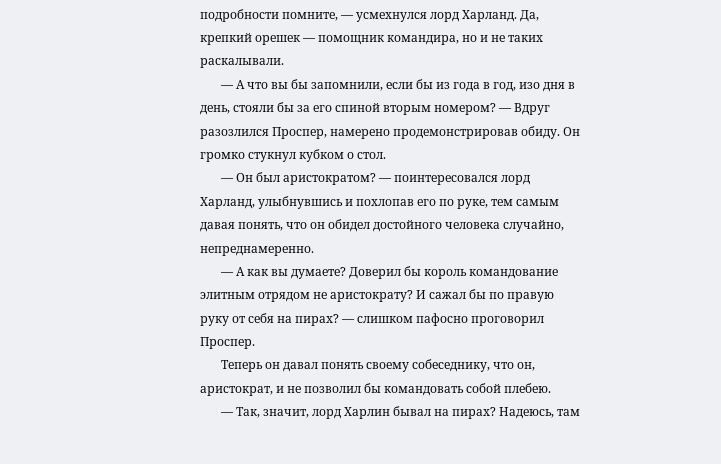подробности помните, — усмехнулся лорд Харланд. Да, крепкий орешек — помощник командира, но и не таких раскалывали.
       — А что вы бы запомнили, если бы из года в год, изо дня в день, стояли бы за его спиной вторым номером? — Вдруг разозлился Проспер, намерено продемонстрировав обиду. Он громко стукнул кубком о стол.
       — Он был аристократом? — поинтересовался лорд Харланд, улыбнувшись и похлопав его по руке, тем самым давая понять, что он обидел достойного человека случайно, непреднамеренно.
       — А как вы думаете? Доверил бы король командование элитным отрядом не аристократу? И сажал бы по правую руку от себя на пирах? — слишком пафосно проговорил Проспер.
       Теперь он давал понять своему собеседнику, что он, аристократ, и не позволил бы командовать собой плебею.
       — Так, значит, лорд Харлин бывал на пирах? Надеюсь, там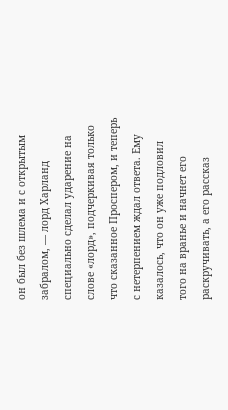он был без шлема и с открытым забралом, — лорд Харланд специально сделал ударение на слове «лорд», подчеркивая только что сказанное Проспером, и теперь с нетерпением ждал ответа. Ему казалось, что он уже подловил того на вранье и начнет его раскручивать, а его рассказ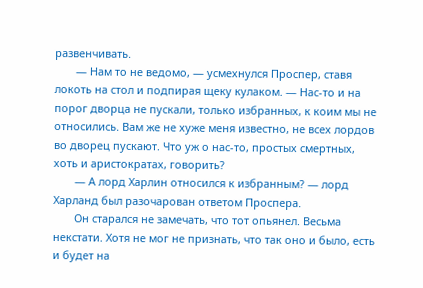развенчивать.
       — Нам то не ведомо, — усмехнулся Проспер, ставя локоть на стол и подпирая щеку кулаком. — Нас-то и на порог дворца не пускали, только избранных, к коим мы не относились. Вам же не хуже меня известно, не всех лордов во дворец пускают. Что уж о нас-то, простых смертных, хоть и аристократах, говорить?
       — А лорд Харлин относился к избранным? — лорд Харланд был разочарован ответом Проспера.
       Он старался не замечать, что тот опьянел. Весьма некстати. Хотя не мог не признать, что так оно и было, есть и будет на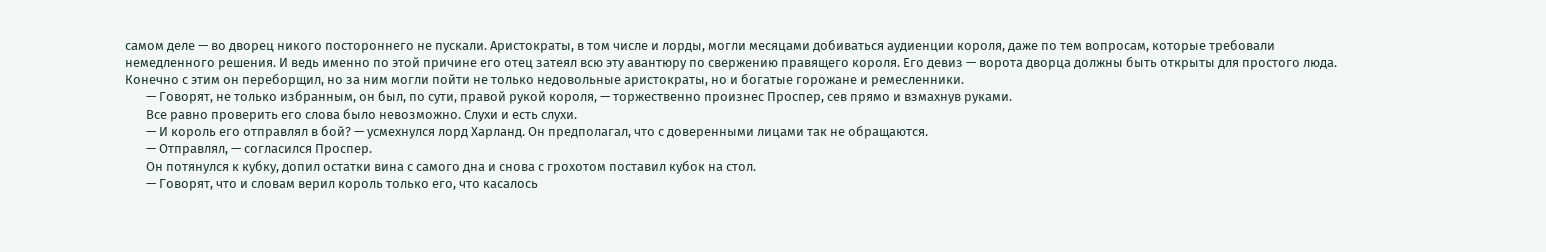самом деле — во дворец никого постороннего не пускали. Аристократы, в том числе и лорды, могли месяцами добиваться аудиенции короля, даже по тем вопросам, которые требовали немедленного решения. И ведь именно по этой причине его отец затеял всю эту авантюру по свержению правящего короля. Его девиз — ворота дворца должны быть открыты для простого люда. Конечно с этим он переборщил, но за ним могли пойти не только недовольные аристократы, но и богатые горожане и ремесленники.
       — Говорят, не только избранным, он был, по сути, правой рукой короля, — торжественно произнес Проспер, сев прямо и взмахнув руками.
       Все равно проверить его слова было невозможно. Слухи и есть слухи.
       — И король его отправлял в бой? — усмехнулся лорд Харланд. Он предполагал, что с доверенными лицами так не обращаются.
       — Отправлял, — согласился Проспер.
       Он потянулся к кубку, допил остатки вина с самого дна и снова с грохотом поставил кубок на стол.
       — Говорят, что и словам верил король только его, что касалось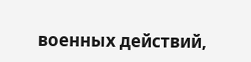военных действий,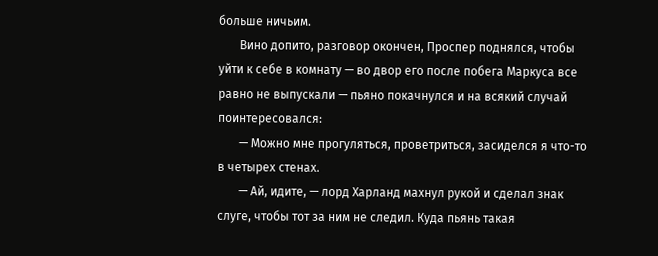больше ничьим.
       Вино допито, разговор окончен, Проспер поднялся, чтобы уйти к себе в комнату — во двор его после побега Маркуса все равно не выпускали — пьяно покачнулся и на всякий случай поинтересовался:
       — Можно мне прогуляться, проветриться, засиделся я что-то в четырех стенах.
       — Ай, идите, — лорд Харланд махнул рукой и сделал знак слуге, чтобы тот за ним не следил. Куда пьянь такая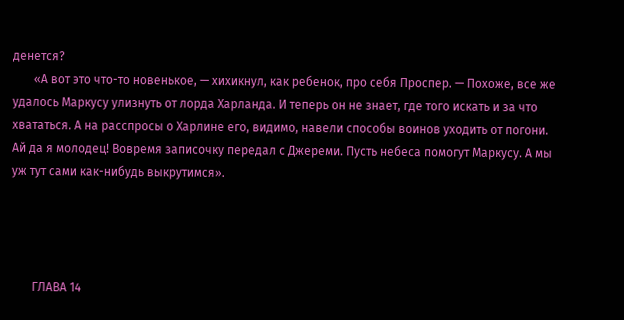денется?
       «А вот это что-то новенькое, — хихикнул, как ребенок, про себя Проспер. — Похоже, все же удалось Маркусу улизнуть от лорда Харланда. И теперь он не знает, где того искать и за что хвататься. А на расспросы о Харлине его, видимо, навели способы воинов уходить от погони. Ай да я молодец! Вовремя записочку передал с Джереми. Пусть небеса помогут Маркусу. А мы уж тут сами как-нибудь выкрутимся».




       ГЛАВА 14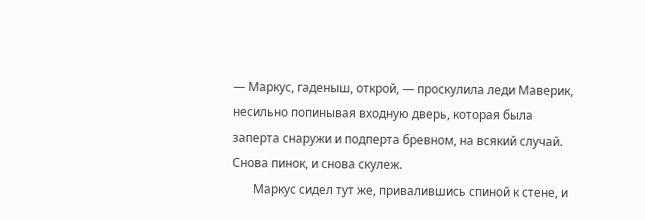— Маркус, гаденыш, открой, — проскулила леди Маверик, несильно попинывая входную дверь, которая была заперта снаружи и подперта бревном, на всякий случай. Снова пинок, и снова скулеж.
       Маркус сидел тут же, привалившись спиной к стене, и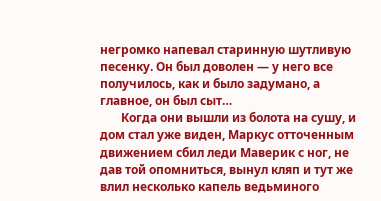негромко напевал старинную шутливую песенку. Он был доволен — у него все получилось, как и было задумано, а главное, он был сыт…
       Когда они вышли из болота на сушу, и дом стал уже виден, Маркус отточенным движением сбил леди Маверик с ног, не дав той опомниться, вынул кляп и тут же влил несколько капель ведьминого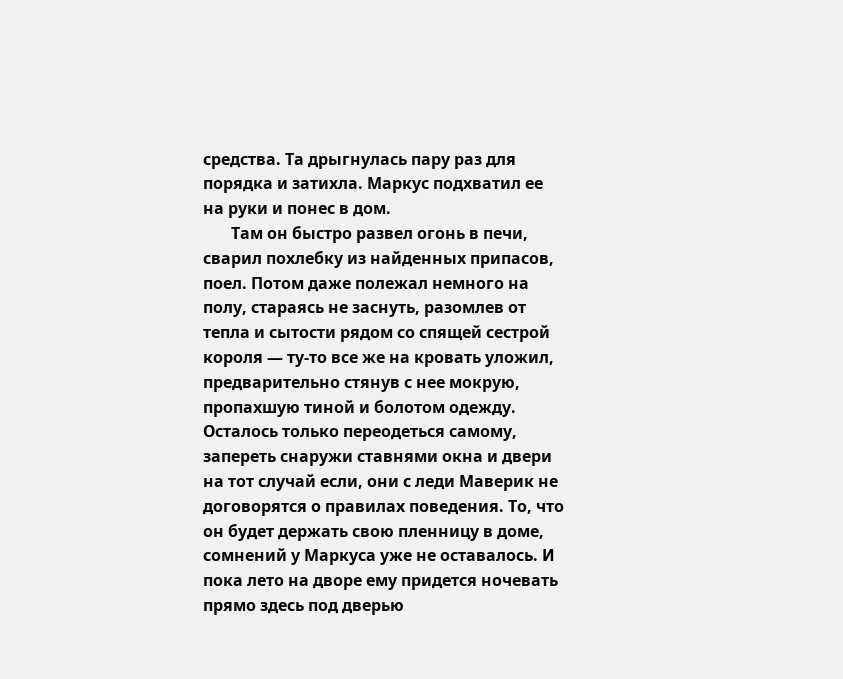средства. Та дрыгнулась пару раз для порядка и затихла. Маркус подхватил ее на руки и понес в дом.
       Там он быстро развел огонь в печи, сварил похлебку из найденных припасов, поел. Потом даже полежал немного на полу, стараясь не заснуть, разомлев от тепла и сытости рядом со спящей сестрой короля — ту-то все же на кровать уложил, предварительно стянув с нее мокрую, пропахшую тиной и болотом одежду. Осталось только переодеться самому, запереть снаружи ставнями окна и двери на тот случай если, они с леди Маверик не договорятся о правилах поведения. То, что он будет держать свою пленницу в доме, сомнений у Маркуса уже не оставалось. И пока лето на дворе ему придется ночевать прямо здесь под дверью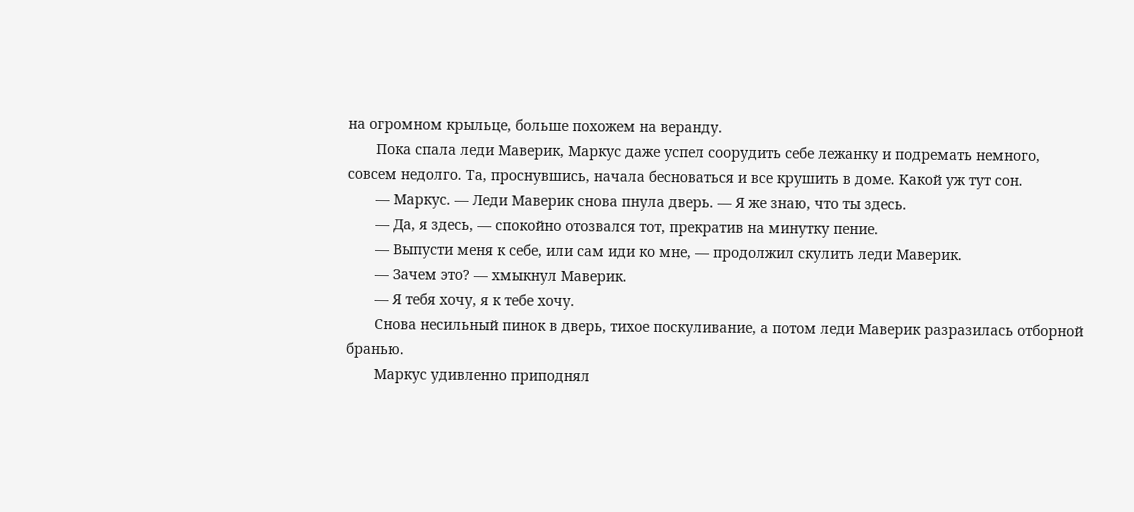на огромном крыльце, больше похожем на веранду.
       Пока спала леди Маверик, Маркус даже успел соорудить себе лежанку и подремать немного, совсем недолго. Та, проснувшись, начала бесноваться и все крушить в доме. Какой уж тут сон.
       — Маркус. — Леди Маверик снова пнула дверь. — Я же знаю, что ты здесь.
       — Да, я здесь, — спокойно отозвался тот, прекратив на минутку пение.
       — Выпусти меня к себе, или сам иди ко мне, — продолжил скулить леди Маверик.
       — Зачем это? — хмыкнул Маверик.
       — Я тебя хочу, я к тебе хочу.
       Снова несильный пинок в дверь, тихое поскуливание, а потом леди Маверик разразилась отборной бранью.
       Маркус удивленно приподнял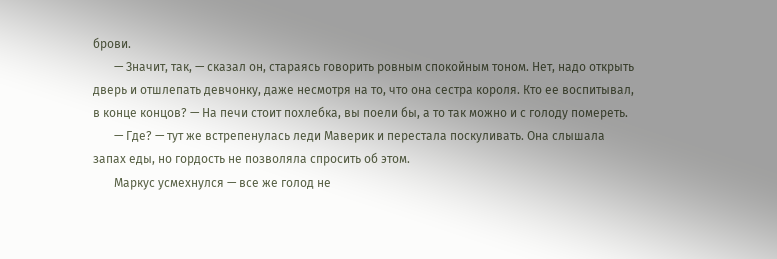брови.
       — Значит, так, — сказал он, стараясь говорить ровным спокойным тоном. Нет, надо открыть дверь и отшлепать девчонку, даже несмотря на то, что она сестра короля. Кто ее воспитывал, в конце концов? — На печи стоит похлебка, вы поели бы, а то так можно и с голоду помереть.
       — Где? — тут же встрепенулась леди Маверик и перестала поскуливать. Она слышала запах еды, но гордость не позволяла спросить об этом.
       Маркус усмехнулся — все же голод не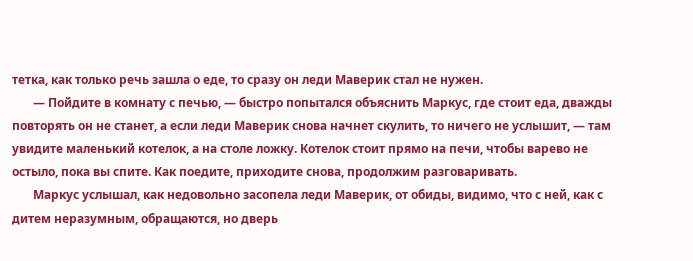тетка, как только речь зашла о еде, то сразу он леди Маверик стал не нужен.
       — Пойдите в комнату с печью, — быстро попытался объяснить Маркус, где стоит еда, дважды повторять он не станет, а если леди Маверик снова начнет скулить, то ничего не услышит, — там увидите маленький котелок, а на столе ложку. Котелок стоит прямо на печи, чтобы варево не остыло, пока вы спите. Как поедите, приходите снова, продолжим разговаривать.
       Маркус услышал, как недовольно засопела леди Маверик, от обиды, видимо, что с ней, как с дитем неразумным, обращаются, но дверь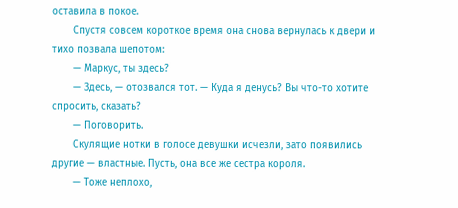оставила в покое.
       Спустя совсем короткое время она снова вернулась к двери и тихо позвала шепотом:
       — Маркус, ты здесь?
       — Здесь, — отозвался тот. — Куда я денусь? Вы что-то хотите спросить, сказать?
       — Поговорить.
       Скулящие нотки в голосе девушки исчезли, зато появились другие — властные. Пусть, она все же сестра короля.
       — Тоже неплохо,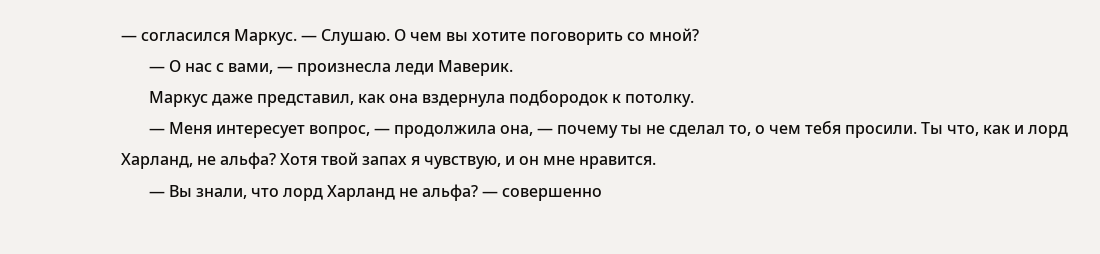— согласился Маркус. — Слушаю. О чем вы хотите поговорить со мной?
       — О нас с вами, — произнесла леди Маверик.
       Маркус даже представил, как она вздернула подбородок к потолку.
       — Меня интересует вопрос, — продолжила она, — почему ты не сделал то, о чем тебя просили. Ты что, как и лорд Харланд, не альфа? Хотя твой запах я чувствую, и он мне нравится.
       — Вы знали, что лорд Харланд не альфа? — совершенно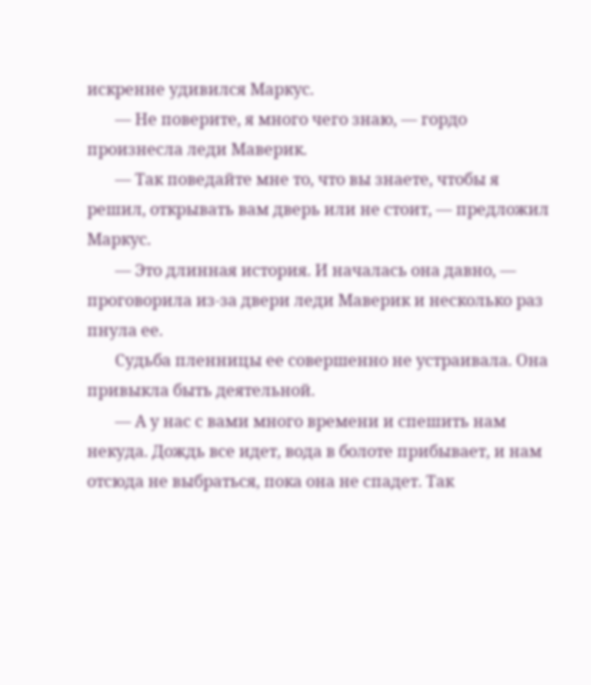искренне удивился Маркус.
       — Не поверите, я много чего знаю, — гордо произнесла леди Маверик.
       — Так поведайте мне то, что вы знаете, чтобы я решил, открывать вам дверь или не стоит, — предложил Маркус.
       — Это длинная история. И началась она давно, — проговорила из-за двери леди Маверик и несколько раз пнула ее.
       Судьба пленницы ее совершенно не устраивала. Она привыкла быть деятельной.
       — А у нас с вами много времени и спешить нам некуда. Дождь все идет, вода в болоте прибывает, и нам отсюда не выбраться, пока она не спадет. Так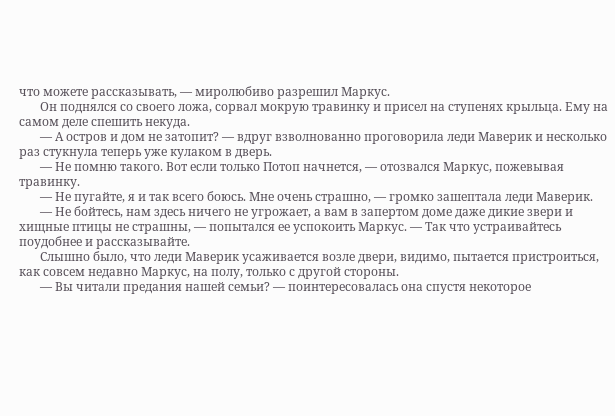что можете рассказывать, — миролюбиво разрешил Маркус.
       Он поднялся со своего ложа, сорвал мокрую травинку и присел на ступенях крыльца. Ему на самом деле спешить некуда.
       — А остров и дом не затопит? — вдруг взволнованно проговорила леди Маверик и несколько раз стукнула теперь уже кулаком в дверь.
       — Не помню такого. Вот если только Потоп начнется, — отозвался Маркус, пожевывая травинку.
       — Не пугайте, я и так всего боюсь. Мне очень страшно, — громко зашептала леди Маверик.
       — Не бойтесь, нам здесь ничего не угрожает, а вам в запертом доме даже дикие звери и хищные птицы не страшны, — попытался ее успокоить Маркус. — Так что устраивайтесь поудобнее и рассказывайте.
       Слышно было, что леди Маверик усаживается возле двери, видимо, пытается пристроиться, как совсем недавно Маркус, на полу, только с другой стороны.
       — Вы читали предания нашей семьи? — поинтересовалась она спустя некоторое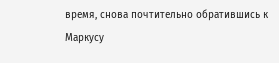время, снова почтительно обратившись к Маркусу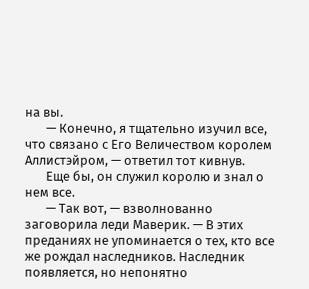на вы.
       — Конечно, я тщательно изучил все, что связано с Его Величеством королем Аллистэйром, — ответил тот кивнув.
       Еще бы, он служил королю и знал о нем все.
       — Так вот, — взволнованно заговорила леди Маверик. — В этих преданиях не упоминается о тех, кто все же рождал наследников. Наследник появляется, но непонятно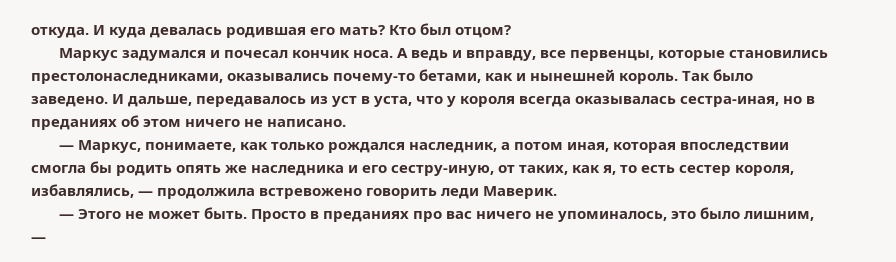откуда. И куда девалась родившая его мать? Кто был отцом?
       Маркус задумался и почесал кончик носа. А ведь и вправду, все первенцы, которые становились престолонаследниками, оказывались почему-то бетами, как и нынешней король. Так было заведено. И дальше, передавалось из уст в уста, что у короля всегда оказывалась сестра-иная, но в преданиях об этом ничего не написано.
       — Маркус, понимаете, как только рождался наследник, а потом иная, которая впоследствии смогла бы родить опять же наследника и его сестру-иную, от таких, как я, то есть сестер короля, избавлялись, — продолжила встревожено говорить леди Маверик.
       — Этого не может быть. Просто в преданиях про вас ничего не упоминалось, это было лишним, —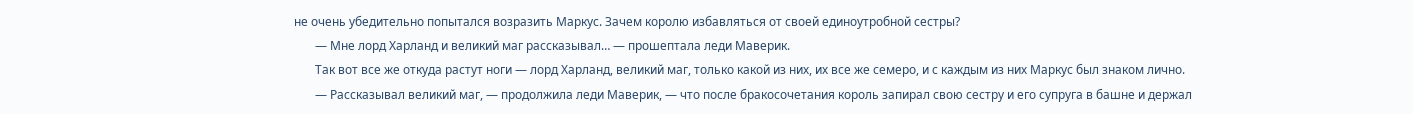не очень убедительно попытался возразить Маркус. Зачем королю избавляться от своей единоутробной сестры?
       — Мне лорд Харланд и великий маг рассказывал… — прошептала леди Маверик.
       Так вот все же откуда растут ноги — лорд Харланд, великий маг, только какой из них, их все же семеро, и с каждым из них Маркус был знаком лично.
       — Рассказывал великий маг, — продолжила леди Маверик, — что после бракосочетания король запирал свою сестру и его супруга в башне и держал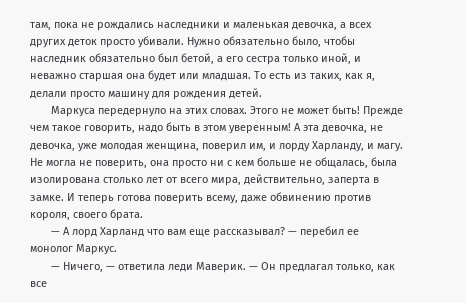там, пока не рождались наследники и маленькая девочка, а всех других деток просто убивали. Нужно обязательно было, чтобы наследник обязательно был бетой, а его сестра только иной, и неважно старшая она будет или младшая. То есть из таких, как я, делали просто машину для рождения детей.
       Маркуса передернуло на этих словах. Этого не может быть! Прежде чем такое говорить, надо быть в этом уверенным! А эта девочка, не девочка, уже молодая женщина, поверил им, и лорду Харланду, и магу. Не могла не поверить, она просто ни с кем больше не общалась, была изолирована столько лет от всего мира, действительно, заперта в замке. И теперь готова поверить всему, даже обвинению против короля, своего брата.
       — А лорд Харланд что вам еще рассказывал? — перебил ее монолог Маркус.
       — Ничего, — ответила леди Маверик. — Он предлагал только, как все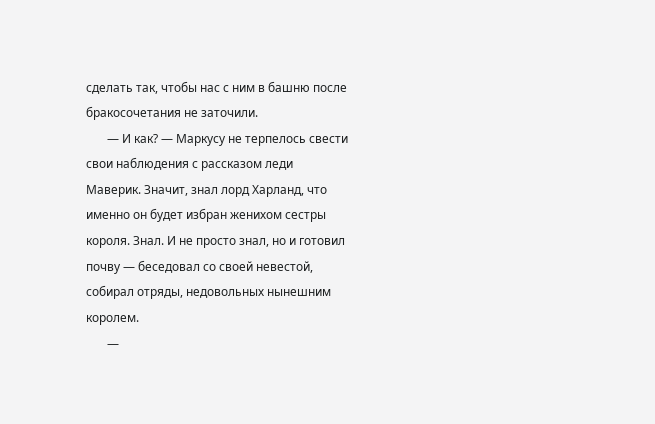сделать так, чтобы нас с ним в башню после бракосочетания не заточили.
       — И как? — Маркусу не терпелось свести свои наблюдения с рассказом леди Маверик. Значит, знал лорд Харланд, что именно он будет избран женихом сестры короля. Знал. И не просто знал, но и готовил почву — беседовал со своей невестой, собирал отряды, недовольных нынешним королем.
       —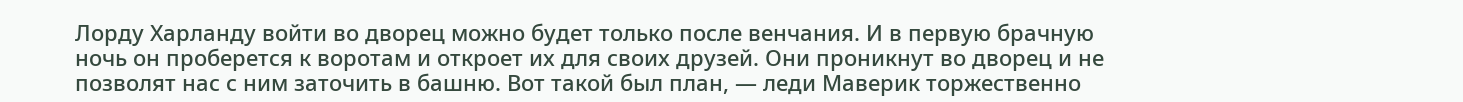Лорду Харланду войти во дворец можно будет только после венчания. И в первую брачную ночь он проберется к воротам и откроет их для своих друзей. Они проникнут во дворец и не позволят нас с ним заточить в башню. Вот такой был план, — леди Маверик торжественно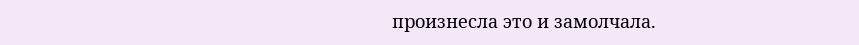произнесла это и замолчала.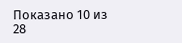Показано 10 из 28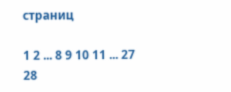страниц

1 2 ... 8 9 10 11 ... 27 28